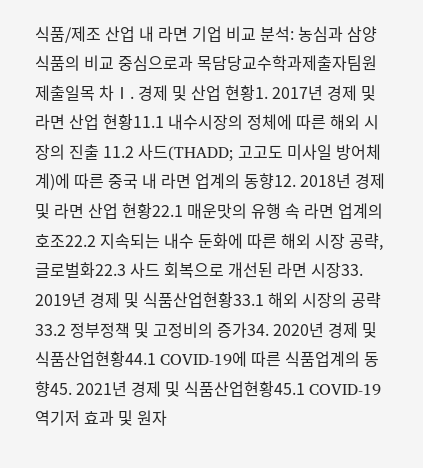식품/제조 산업 내 라면 기업 비교 분석: 농심과 삼양식품의 비교 중심으로과 목담당교수학과제출자팀원제출일목 차Ⅰ. 경제 및 산업 현황1. 2017년 경제 및 라면 산업 현황11.1 내수시장의 정체에 따른 해외 시장의 진출 11.2 사드(THADD; 고고도 미사일 방어체계)에 따른 중국 내 라면 업계의 동향12. 2018년 경제 및 라면 산업 현황22.1 매운맛의 유행 속 라면 업계의 호조22.2 지속되는 내수 둔화에 따른 해외 시장 공략, 글로벌화22.3 사드 회복으로 개선된 라면 시장33. 2019년 경제 및 식품산업현황33.1 해외 시장의 공략33.2 정부정책 및 고정비의 증가34. 2020년 경제 및 식품산업현황44.1 COVID-19에 따른 식품업계의 동향45. 2021년 경제 및 식품산업현황45.1 COVID-19 역기저 효과 및 원자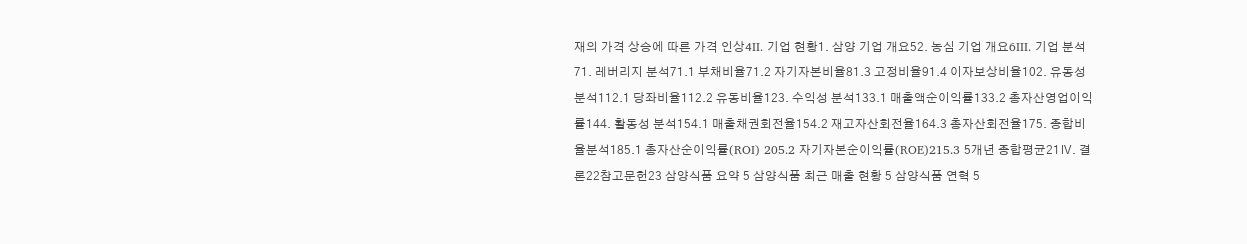재의 가격 상승에 따른 가격 인상4II. 기업 현황1. 삼양 기업 개요52. 농심 기업 개요6III. 기업 분석71. 레버리지 분석71.1 부채비율71.2 자기자본비율81.3 고정비율91.4 이자보상비율102. 유동성 분석112.1 당좌비율112.2 유동비율123. 수익성 분석133.1 매출액순이익률133.2 총자산영업이익률144. 활동성 분석154.1 매출채권회전율154.2 재고자산회전율164.3 총자산회전율175. 종합비율분석185.1 총자산순이익률(ROI) 205.2 자기자본순이익률(ROE)215.3 5개년 종합평균21Ⅳ. 결론22참고문헌23 삼양식품 요약 5 삼양식품 최근 매출 현황 5 삼양식품 연혁 5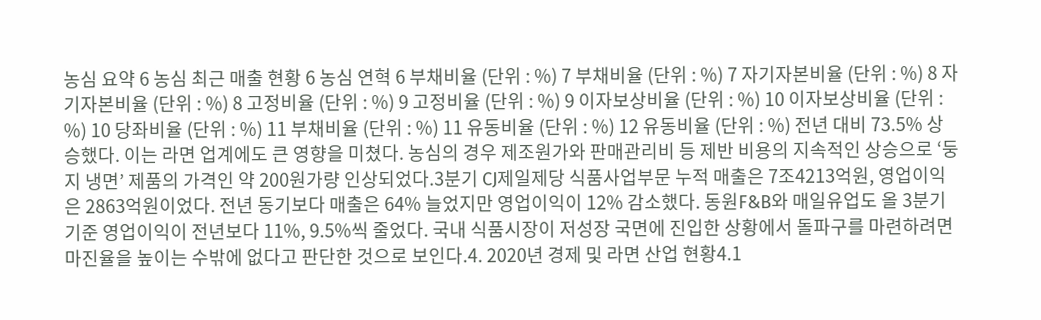농심 요약 6 농심 최근 매출 현황 6 농심 연혁 6 부채비율 (단위 : %) 7 부채비율 (단위 : %) 7 자기자본비율 (단위 : %) 8 자기자본비율 (단위 : %) 8 고정비율 (단위 : %) 9 고정비율 (단위 : %) 9 이자보상비율 (단위 : %) 10 이자보상비율 (단위 : %) 10 당좌비율 (단위 : %) 11 부채비율 (단위 : %) 11 유동비율 (단위 : %) 12 유동비율 (단위 : %) 전년 대비 73.5% 상승했다. 이는 라면 업계에도 큰 영향을 미쳤다. 농심의 경우 제조원가와 판매관리비 등 제반 비용의 지속적인 상승으로 ‘둥지 냉면’ 제품의 가격인 약 200원가량 인상되었다.3분기 CJ제일제당 식품사업부문 누적 매출은 7조4213억원, 영업이익은 2863억원이었다. 전년 동기보다 매출은 64% 늘었지만 영업이익이 12% 감소했다. 동원F&B와 매일유업도 올 3분기 기준 영업이익이 전년보다 11%, 9.5%씩 줄었다. 국내 식품시장이 저성장 국면에 진입한 상황에서 돌파구를 마련하려면 마진율을 높이는 수밖에 없다고 판단한 것으로 보인다.4. 2020년 경제 및 라면 산업 현황4.1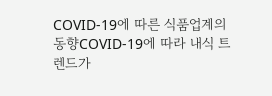COVID-19에 따른 식품업계의 동향COVID-19에 따라 내식 트렌드가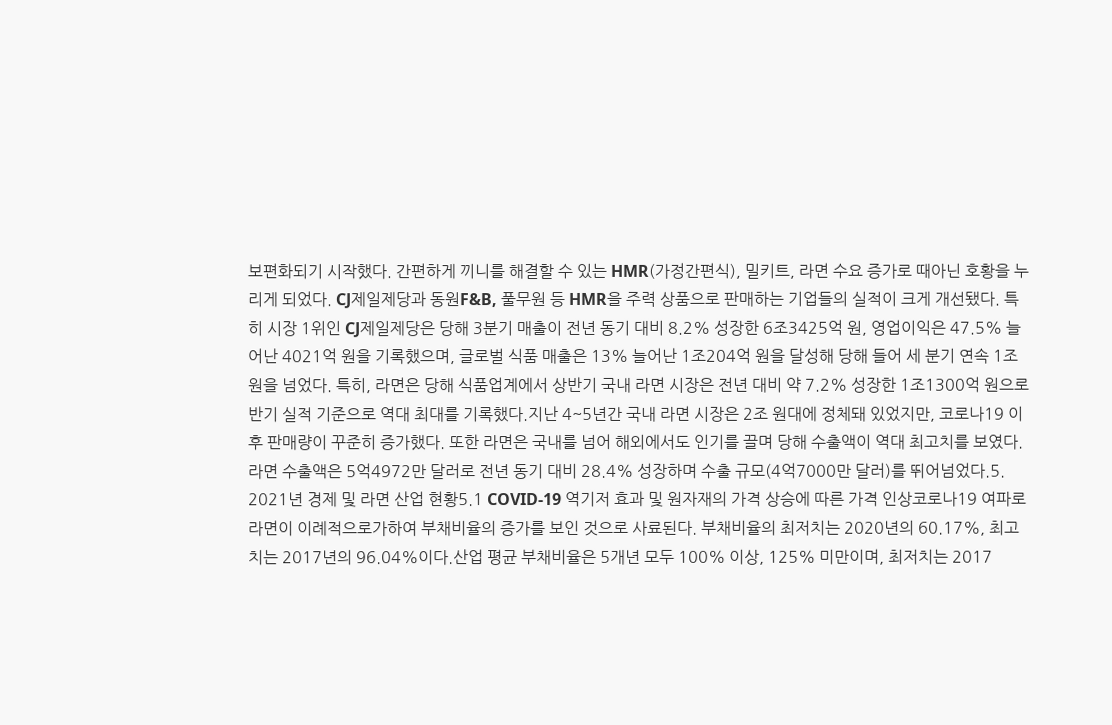보편화되기 시작했다. 간편하게 끼니를 해결할 수 있는 HMR(가정간편식), 밀키트, 라면 수요 증가로 때아닌 호황을 누리게 되었다. CJ제일제당과 동원F&B, 풀무원 등 HMR을 주력 상품으로 판매하는 기업들의 실적이 크게 개선됐다. 특히 시장 1위인 CJ제일제당은 당해 3분기 매출이 전년 동기 대비 8.2% 성장한 6조3425억 원, 영업이익은 47.5% 늘어난 4021억 원을 기록했으며, 글로벌 식품 매출은 13% 늘어난 1조204억 원을 달성해 당해 들어 세 분기 연속 1조 원을 넘었다. 특히, 라면은 당해 식품업계에서 상반기 국내 라면 시장은 전년 대비 약 7.2% 성장한 1조1300억 원으로 반기 실적 기준으로 역대 최대를 기록했다.지난 4~5년간 국내 라면 시장은 2조 원대에 정체돼 있었지만, 코로나19 이후 판매량이 꾸준히 증가했다. 또한 라면은 국내를 넘어 해외에서도 인기를 끌며 당해 수출액이 역대 최고치를 보였다. 라면 수출액은 5억4972만 달러로 전년 동기 대비 28.4% 성장하며 수출 규모(4억7000만 달러)를 뛰어넘었다.5. 2021년 경제 및 라면 산업 현황5.1 COVID-19 역기저 효과 및 원자재의 가격 상승에 따른 가격 인상코로나19 여파로 라면이 이례적으로가하여 부채비율의 증가를 보인 것으로 사료된다. 부채비율의 최저치는 2020년의 60.17%, 최고치는 2017년의 96.04%이다.산업 평균 부채비율은 5개년 모두 100% 이상, 125% 미만이며, 최저치는 2017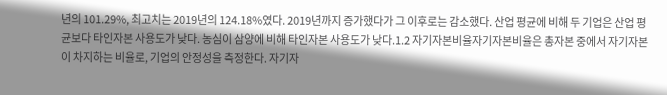년의 101.29%, 최고치는 2019년의 124.18%였다. 2019년까지 증가했다가 그 이후로는 감소했다. 산업 평균에 비해 두 기업은 산업 평균보다 타인자본 사용도가 낮다. 농심이 삼양에 비해 타인자본 사용도가 낮다.1.2 자기자본비율자기자본비율은 총자본 중에서 자기자본이 차지하는 비율로, 기업의 안정성을 측정한다. 자기자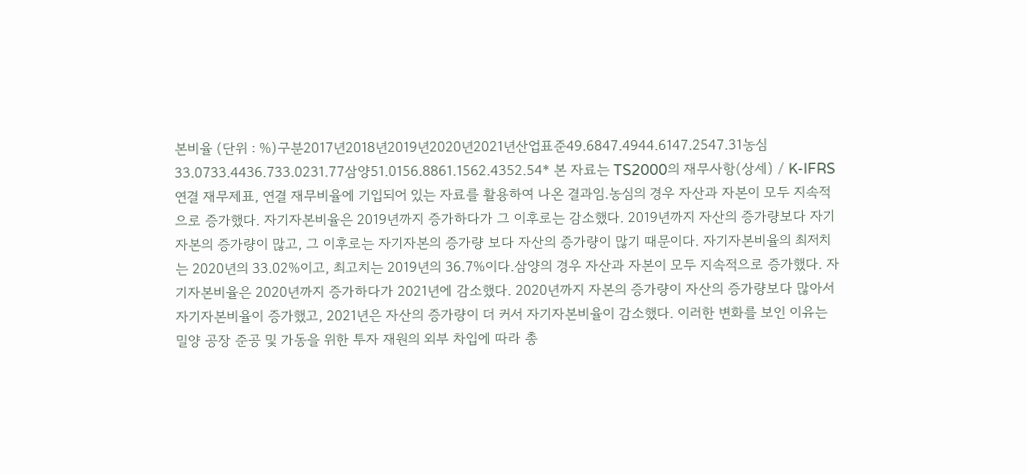본비율 (단위 : %)구분2017년2018년2019년2020년2021년산업표준49.6847.4944.6147.2547.31농심33.0733.4436.733.0231.77삼양51.0156.8861.1562.4352.54* 본 자료는 TS2000의 재무사항(상세) / K-IFRS 연결 재무제표, 연결 재무비율에 기입되어 있는 자료를 활용하여 나온 결과임.농심의 경우 자산과 자본이 모두 지속적으로 증가했다. 자기자본비율은 2019년까지 증가하다가 그 이후로는 감소했다. 2019년까지 자산의 증가량보다 자기자본의 증가량이 많고, 그 이후로는 자기자본의 증가량 보다 자산의 증가량이 많기 때문이다. 자기자본비율의 최저치는 2020년의 33.02%이고, 최고치는 2019년의 36.7%이다.삼양의 경우 자산과 자본이 모두 지속적으로 증가했다. 자기자본비율은 2020년까지 증가하다가 2021년에 감소했다. 2020년까지 자본의 증가량이 자산의 증가량보다 많아서 자기자본비율이 증가했고, 2021년은 자산의 증가량이 더 커서 자기자본비율이 감소했다. 이러한 변화를 보인 이유는 밀양 공장 준공 및 가동을 위한 투자 재원의 외부 차입에 따라 총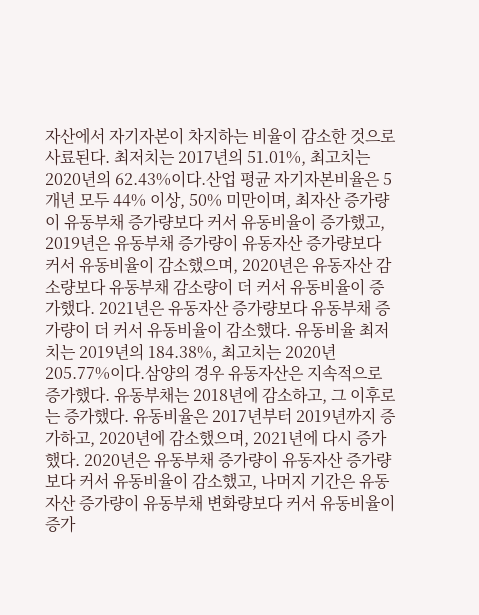자산에서 자기자본이 차지하는 비율이 감소한 것으로 사료된다. 최저치는 2017년의 51.01%, 최고치는 2020년의 62.43%이다.산업 평균 자기자본비율은 5개년 모두 44% 이상, 50% 미만이며, 최자산 증가량이 유동부채 증가량보다 커서 유동비율이 증가했고, 2019년은 유동부채 증가량이 유동자산 증가량보다 커서 유동비율이 감소했으며, 2020년은 유동자산 감소량보다 유동부채 감소량이 더 커서 유동비율이 증가했다. 2021년은 유동자산 증가량보다 유동부채 증가량이 더 커서 유동비율이 감소했다. 유동비율 최저치는 2019년의 184.38%, 최고치는 2020년 205.77%이다.삼양의 경우 유동자산은 지속적으로 증가했다. 유동부채는 2018년에 감소하고, 그 이후로는 증가했다. 유동비율은 2017년부터 2019년까지 증가하고, 2020년에 감소했으며, 2021년에 다시 증가했다. 2020년은 유동부채 증가량이 유동자산 증가량보다 커서 유동비율이 감소했고, 나머지 기간은 유동자산 증가량이 유동부채 변화량보다 커서 유동비율이 증가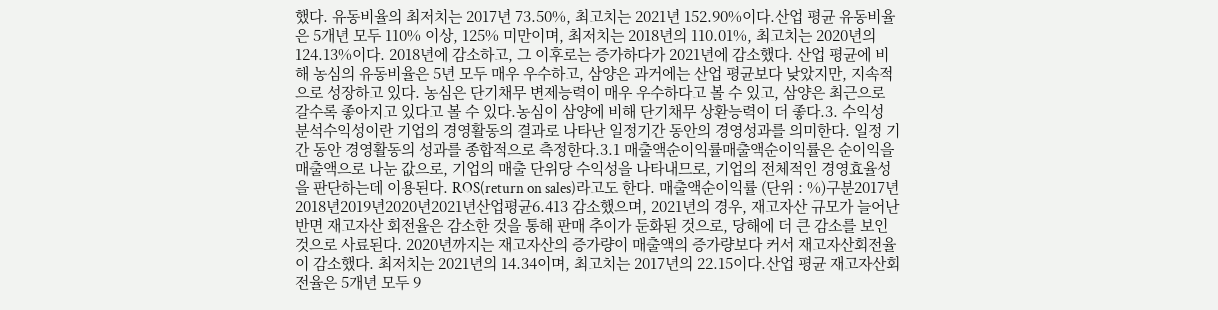했다. 유동비율의 최저치는 2017년 73.50%, 최고치는 2021년 152.90%이다.산업 평균 유동비율은 5개년 모두 110% 이상, 125% 미만이며, 최저치는 2018년의 110.01%, 최고치는 2020년의 124.13%이다. 2018년에 감소하고, 그 이후로는 증가하다가 2021년에 감소했다. 산업 평균에 비해 농심의 유동비율은 5년 모두 매우 우수하고, 삼양은 과거에는 산업 평균보다 낮았지만, 지속적으로 성장하고 있다. 농심은 단기채무 변제능력이 매우 우수하다고 볼 수 있고, 삼양은 최근으로 갈수록 좋아지고 있다고 볼 수 있다.농심이 삼양에 비해 단기채무 상환능력이 더 좋다.3. 수익성 분석수익성이란 기업의 경영활동의 결과로 나타난 일정기간 동안의 경영성과를 의미한다. 일정 기간 동안 경영활동의 성과를 종합적으로 측정한다.3.1 매출액순이익률매출액순이익률은 순이익을 매출액으로 나눈 값으로, 기업의 매출 단위당 수익성을 나타내므로, 기업의 전체적인 경영효율성을 판단하는데 이용된다. ROS(return on sales)라고도 한다. 매출액순이익률 (단위 : %)구분2017년2018년2019년2020년2021년산업평균6.413 감소했으며, 2021년의 경우, 재고자산 규모가 늘어난 반면 재고자산 회전율은 감소한 것을 통해 판매 추이가 둔화된 것으로, 당해에 더 큰 감소를 보인 것으로 사료된다. 2020년까지는 재고자산의 증가량이 매출액의 증가량보다 커서 재고자산회전율이 감소했다. 최저치는 2021년의 14.34이며, 최고치는 2017년의 22.15이다.산업 평균 재고자산회전율은 5개년 모두 9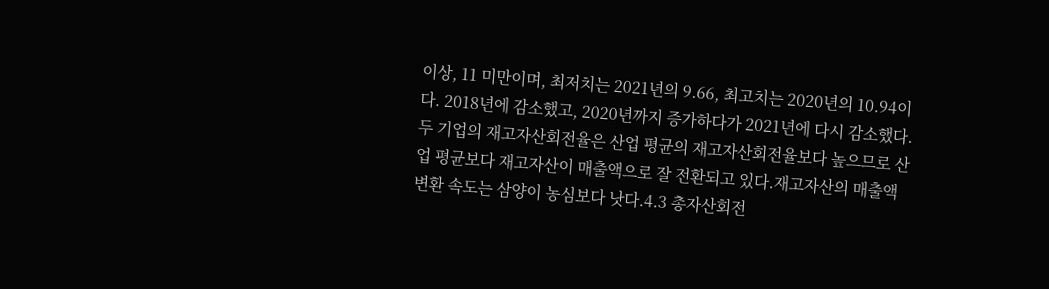이상, 11 미만이며, 최저치는 2021년의 9.66, 최고치는 2020년의 10.94이다. 2018년에 감소했고, 2020년까지 증가하다가 2021년에 다시 감소했다. 두 기업의 재고자산회전율은 산업 평균의 재고자산회전율보다 높으므로 산업 평균보다 재고자산이 매출액으로 잘 전환되고 있다.재고자산의 매출액 변환 속도는 삼양이 농심보다 낫다.4.3 총자산회전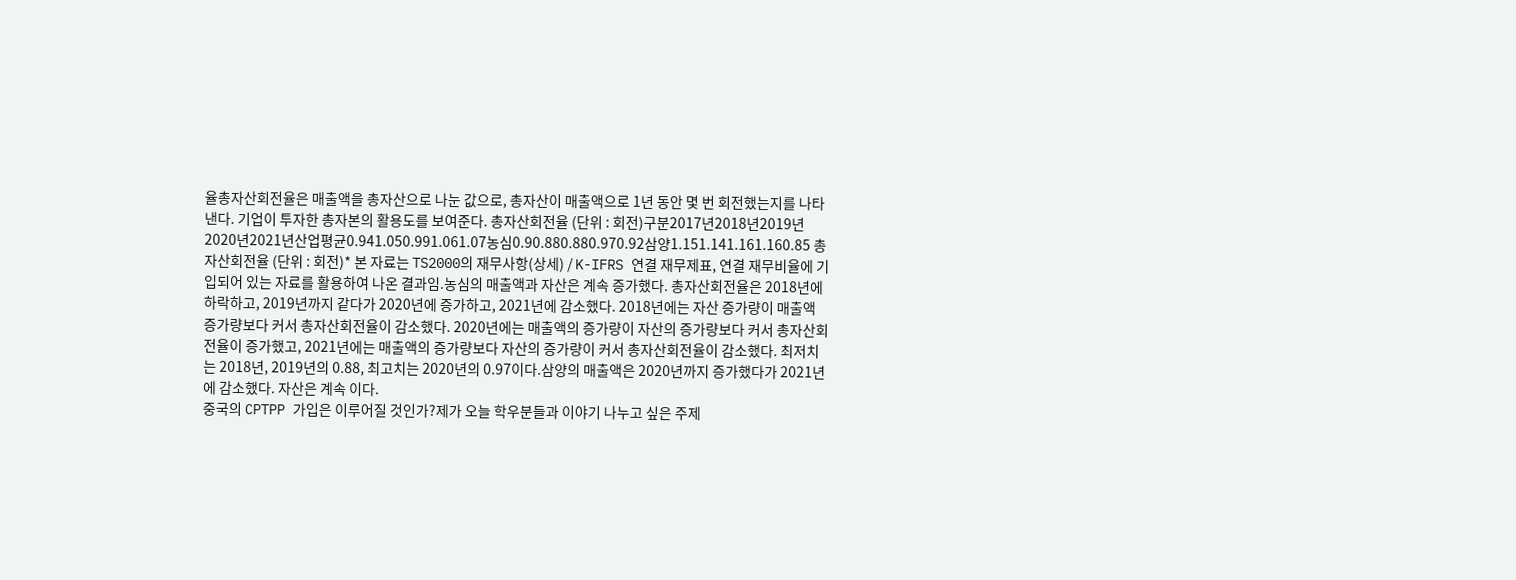율총자산회전율은 매출액을 총자산으로 나눈 값으로, 총자산이 매출액으로 1년 동안 몇 번 회전했는지를 나타낸다. 기업이 투자한 총자본의 활용도를 보여준다. 총자산회전율 (단위 : 회전)구분2017년2018년2019년2020년2021년산업평균0.941.050.991.061.07농심0.90.880.880.970.92삼양1.151.141.161.160.85 총자산회전율 (단위 : 회전)* 본 자료는 TS2000의 재무사항(상세) / K-IFRS 연결 재무제표, 연결 재무비율에 기입되어 있는 자료를 활용하여 나온 결과임.농심의 매출액과 자산은 계속 증가했다. 총자산회전율은 2018년에 하락하고, 2019년까지 같다가 2020년에 증가하고, 2021년에 감소했다. 2018년에는 자산 증가량이 매출액 증가량보다 커서 총자산회전율이 감소했다. 2020년에는 매출액의 증가량이 자산의 증가량보다 커서 총자산회전율이 증가했고, 2021년에는 매출액의 증가량보다 자산의 증가량이 커서 총자산회전율이 감소했다. 최저치는 2018년, 2019년의 0.88, 최고치는 2020년의 0.97이다.삼양의 매출액은 2020년까지 증가했다가 2021년에 감소했다. 자산은 계속 이다.
중국의 CPTPP 가입은 이루어질 것인가?제가 오늘 학우분들과 이야기 나누고 싶은 주제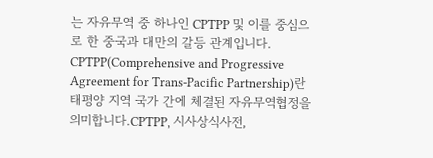는 자유무역 중 하나인 CPTPP 및 이를 중심으로 한 중국과 대만의 갈등 관계입니다. CPTPP(Comprehensive and Progressive Agreement for Trans-Pacific Partnership)란 태평양 지역 국가 간에 체결된 자유무역협정을 의미합니다.CPTPP, 시사상식사전,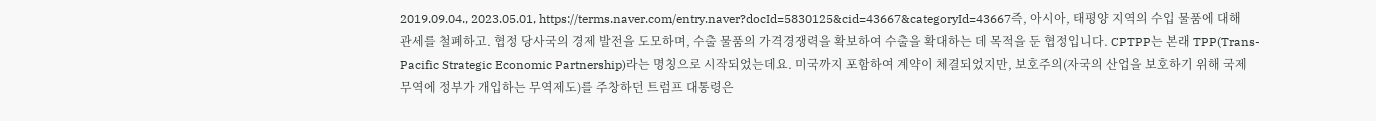2019.09.04., 2023.05.01, https://terms.naver.com/entry.naver?docId=5830125&cid=43667&categoryId=43667즉, 아시아, 태평양 지역의 수입 물품에 대해 관세를 철폐하고. 협정 당사국의 경제 발전을 도모하며, 수출 물품의 가격경쟁력을 확보하여 수출을 확대하는 데 목적을 둔 협정입니다. CPTPP는 본래 TPP(Trans-Pacific Strategic Economic Partnership)라는 명칭으로 시작되었는데요. 미국까지 포함하여 계약이 체결되었지만, 보호주의(자국의 산업을 보호하기 위해 국제 무역에 정부가 개입하는 무역제도)를 주창하던 트럼프 대통령은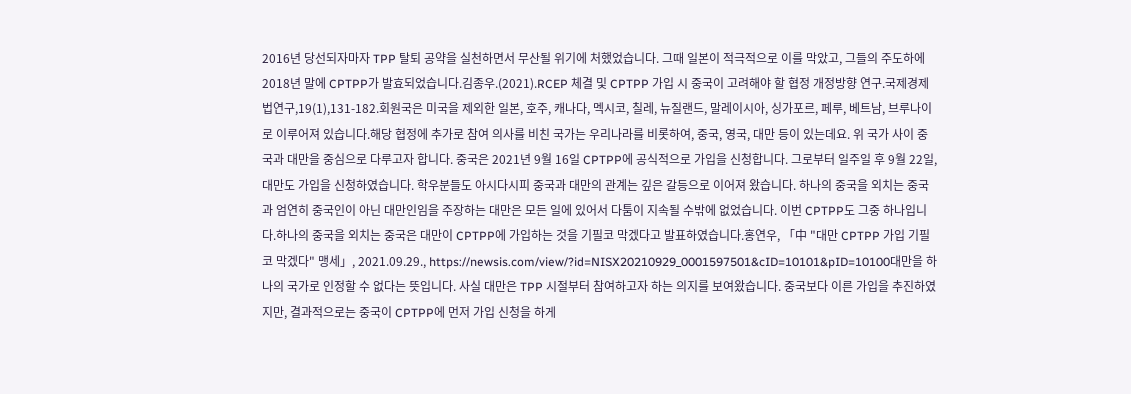2016년 당선되자마자 TPP 탈퇴 공약을 실천하면서 무산될 위기에 처했었습니다. 그때 일본이 적극적으로 이를 막았고, 그들의 주도하에 2018년 말에 CPTPP가 발효되었습니다.김종우.(2021).RCEP 체결 및 CPTPP 가입 시 중국이 고려해야 할 협정 개정방향 연구.국제경제법연구,19(1),131-182.회원국은 미국을 제외한 일본, 호주, 캐나다, 멕시코, 칠레, 뉴질랜드, 말레이시아, 싱가포르, 페루, 베트남, 브루나이로 이루어져 있습니다.해당 협정에 추가로 참여 의사를 비친 국가는 우리나라를 비롯하여, 중국, 영국, 대만 등이 있는데요. 위 국가 사이 중국과 대만을 중심으로 다루고자 합니다. 중국은 2021년 9월 16일 CPTPP에 공식적으로 가입을 신청합니다. 그로부터 일주일 후 9월 22일, 대만도 가입을 신청하였습니다. 학우분들도 아시다시피 중국과 대만의 관계는 깊은 갈등으로 이어져 왔습니다. 하나의 중국을 외치는 중국과 엄연히 중국인이 아닌 대만인임을 주장하는 대만은 모든 일에 있어서 다툼이 지속될 수밖에 없었습니다. 이번 CPTPP도 그중 하나입니다.하나의 중국을 외치는 중국은 대만이 CPTPP에 가입하는 것을 기필코 막겠다고 발표하였습니다.홍연우, 「中 "대만 CPTPP 가입 기필코 막겠다" 맹세」, 2021.09.29., https://newsis.com/view/?id=NISX20210929_0001597501&cID=10101&pID=10100대만을 하나의 국가로 인정할 수 없다는 뜻입니다. 사실 대만은 TPP 시절부터 참여하고자 하는 의지를 보여왔습니다. 중국보다 이른 가입을 추진하였지만, 결과적으로는 중국이 CPTPP에 먼저 가입 신청을 하게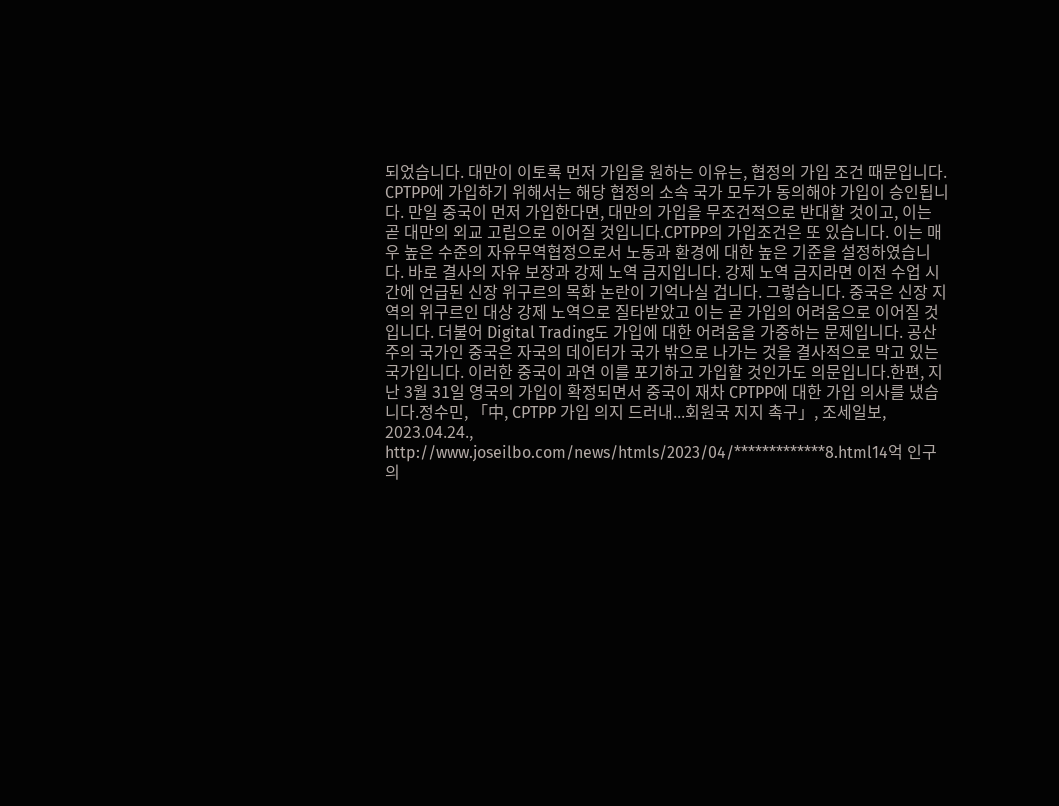되었습니다. 대만이 이토록 먼저 가입을 원하는 이유는, 협정의 가입 조건 때문입니다. CPTPP에 가입하기 위해서는 해당 협정의 소속 국가 모두가 동의해야 가입이 승인됩니다. 만일 중국이 먼저 가입한다면, 대만의 가입을 무조건적으로 반대할 것이고, 이는 곧 대만의 외교 고립으로 이어질 것입니다.CPTPP의 가입조건은 또 있습니다. 이는 매우 높은 수준의 자유무역협정으로서 노동과 환경에 대한 높은 기준을 설정하였습니다. 바로 결사의 자유 보장과 강제 노역 금지입니다. 강제 노역 금지라면 이전 수업 시간에 언급된 신장 위구르의 목화 논란이 기억나실 겁니다. 그렇습니다. 중국은 신장 지역의 위구르인 대상 강제 노역으로 질타받았고 이는 곧 가입의 어려움으로 이어질 것입니다. 더불어 Digital Trading도 가입에 대한 어려움을 가중하는 문제입니다. 공산주의 국가인 중국은 자국의 데이터가 국가 밖으로 나가는 것을 결사적으로 막고 있는 국가입니다. 이러한 중국이 과연 이를 포기하고 가입할 것인가도 의문입니다.한편, 지난 3월 31일 영국의 가입이 확정되면서 중국이 재차 CPTPP에 대한 가입 의사를 냈습니다.정수민, 「中, CPTPP 가입 의지 드러내...회원국 지지 촉구」, 조세일보, 2023.04.24., http://www.joseilbo.com/news/htmls/2023/04/*************8.html14억 인구의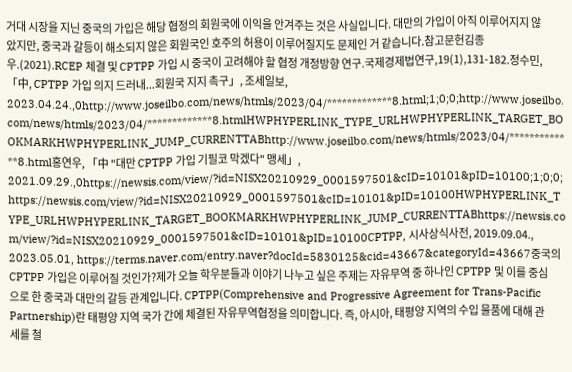거대 시장을 지닌 중국의 가입은 해당 협정의 회원국에 이익을 안겨주는 것은 사실입니다. 대만의 가입이 아직 이루어지지 않았지만, 중국과 갈등이 해소되지 않은 회원국인 호주의 허용이 이루어질지도 문제인 거 같습니다.참고문헌김종우.(2021).RCEP 체결 및 CPTPP 가입 시 중국이 고려해야 할 협정 개정방향 연구.국제경제법연구,19(1),131-182.정수민, 「中, CPTPP 가입 의지 드러내...회원국 지지 촉구」, 조세일보, 2023.04.24.,0http://www.joseilbo.com/news/htmls/2023/04/*************8.html;1;0;0;http://www.joseilbo.com/news/htmls/2023/04/*************8.htmlHWPHYPERLINK_TYPE_URLHWPHYPERLINK_TARGET_BOOKMARKHWPHYPERLINK_JUMP_CURRENTTABhttp://www.joseilbo.com/news/htmls/2023/04/*************8.html홍연우, 「中 "대만 CPTPP 가입 기필코 막겠다" 맹세」, 2021.09.29.,0https://newsis.com/view/?id=NISX20210929_0001597501&cID=10101&pID=10100;1;0;0;https://newsis.com/view/?id=NISX20210929_0001597501&cID=10101&pID=10100HWPHYPERLINK_TYPE_URLHWPHYPERLINK_TARGET_BOOKMARKHWPHYPERLINK_JUMP_CURRENTTABhttps://newsis.com/view/?id=NISX20210929_0001597501&cID=10101&pID=10100CPTPP, 시사상식사전, 2019.09.04., 2023.05.01, https://terms.naver.com/entry.naver?docId=5830125&cid=43667&categoryId=43667중국의 CPTPP 가입은 이루어질 것인가?제가 오늘 학우분들과 이야기 나누고 싶은 주제는 자유무역 중 하나인 CPTPP 및 이를 중심으로 한 중국과 대만의 갈등 관계입니다. CPTPP(Comprehensive and Progressive Agreement for Trans-Pacific Partnership)란 태평양 지역 국가 간에 체결된 자유무역협정을 의미합니다. 즉, 아시아, 태평양 지역의 수입 물품에 대해 관세를 철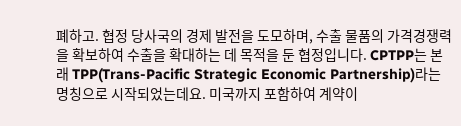폐하고. 협정 당사국의 경제 발전을 도모하며, 수출 물품의 가격경쟁력을 확보하여 수출을 확대하는 데 목적을 둔 협정입니다. CPTPP는 본래 TPP(Trans-Pacific Strategic Economic Partnership)라는 명칭으로 시작되었는데요. 미국까지 포함하여 계약이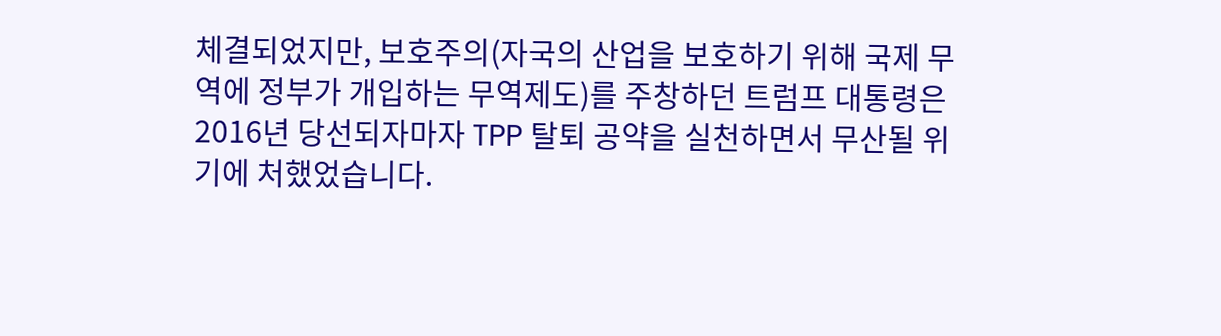체결되었지만, 보호주의(자국의 산업을 보호하기 위해 국제 무역에 정부가 개입하는 무역제도)를 주창하던 트럼프 대통령은 2016년 당선되자마자 TPP 탈퇴 공약을 실천하면서 무산될 위기에 처했었습니다.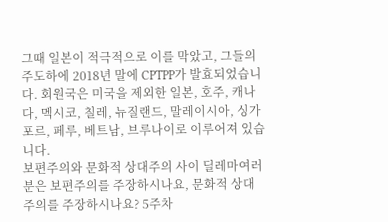그때 일본이 적극적으로 이를 막았고, 그들의 주도하에 2018년 말에 CPTPP가 발효되었습니다. 회원국은 미국을 제외한 일본, 호주, 캐나다, 멕시코, 칠레, 뉴질랜드, 말레이시아, 싱가포르, 페루, 베트남, 브루나이로 이루어져 있습니다.
보편주의와 문화적 상대주의 사이 딜레마여러분은 보편주의를 주장하시나요, 문화적 상대주의를 주장하시나요? 5주차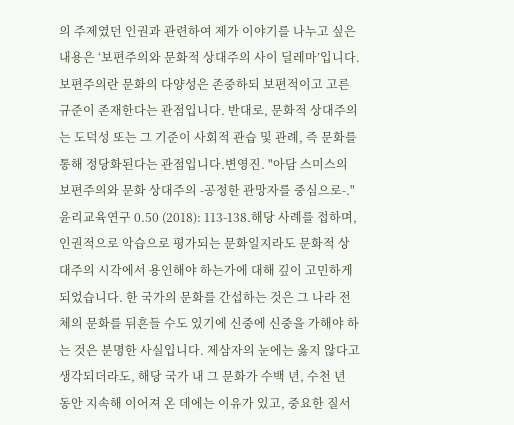의 주제였던 인권과 관련하여 제가 이야기를 나누고 싶은 내용은 ‘보편주의와 문화적 상대주의 사이 딜레마’입니다. 보편주의란 문화의 다양성은 존중하되 보편적이고 고른 규준이 존재한다는 관점입니다. 반대로, 문화적 상대주의는 도덕성 또는 그 기준이 사회적 관습 및 관례, 즉 문화를 통해 정당화된다는 관점입니다.변영진. "아담 스미스의 보편주의와 문화 상대주의 -공정한 관망자를 중심으로-." 윤리교육연구 0.50 (2018): 113-138.해당 사례를 접하며, 인권적으로 악습으로 평가되는 문화일지라도 문화적 상대주의 시각에서 용인해야 하는가에 대해 깊이 고민하게 되었습니다. 한 국가의 문화를 간섭하는 것은 그 나라 전체의 문화를 뒤흔들 수도 있기에 신중에 신중을 가해야 하는 것은 분명한 사실입니다. 제삼자의 눈에는 옳지 않다고 생각되더라도, 해당 국가 내 그 문화가 수백 년, 수천 년 동안 지속해 이어져 온 데에는 이유가 있고, 중요한 질서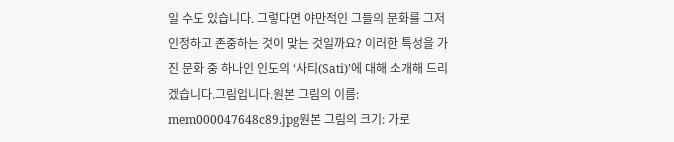일 수도 있습니다. 그렇다면 야만적인 그들의 문화를 그저 인정하고 존중하는 것이 맞는 것일까요? 이러한 특성을 가진 문화 중 하나인 인도의 ‘사티(Sati)’에 대해 소개해 드리겠습니다.그림입니다.원본 그림의 이름: mem000047648c89.jpg원본 그림의 크기: 가로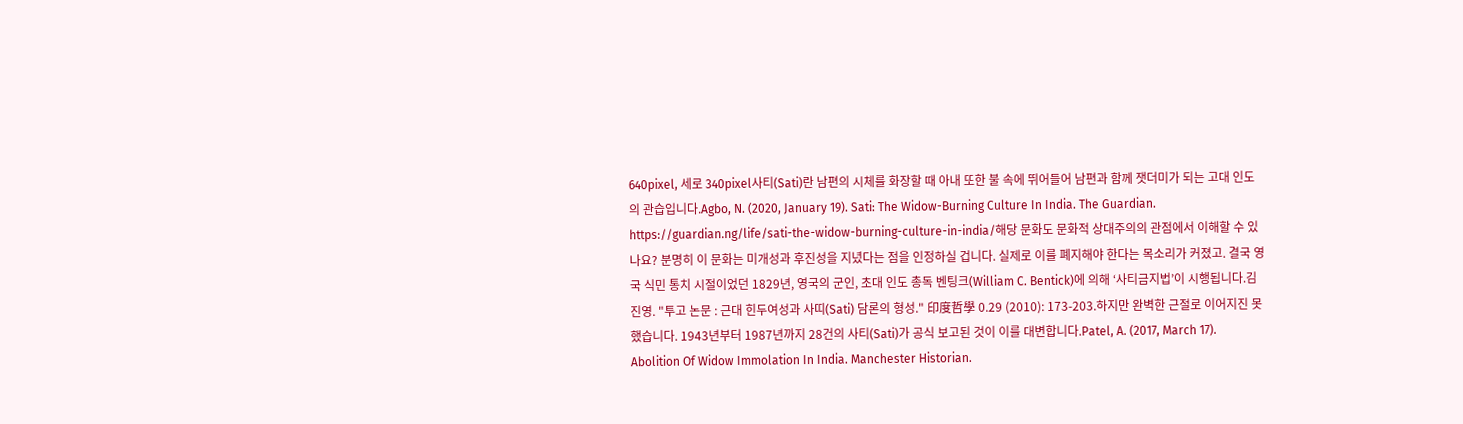640pixel, 세로 340pixel사티(Sati)란 남편의 시체를 화장할 때 아내 또한 불 속에 뛰어들어 남편과 함께 잿더미가 되는 고대 인도의 관습입니다.Agbo, N. (2020, January 19). Sati: The Widow-Burning Culture In India. The Guardian. https://guardian.ng/life/sati-the-widow-burning-culture-in-india/해당 문화도 문화적 상대주의의 관점에서 이해할 수 있나요? 분명히 이 문화는 미개성과 후진성을 지녔다는 점을 인정하실 겁니다. 실제로 이를 폐지해야 한다는 목소리가 커졌고. 결국 영국 식민 통치 시절이었던 1829년, 영국의 군인, 초대 인도 총독 벤팅크(William C. Bentick)에 의해 ‘사티금지법’이 시행됩니다.김진영. "투고 논문 : 근대 힌두여성과 사띠(Sati) 담론의 형성." 印度哲學 0.29 (2010): 173-203.하지만 완벽한 근절로 이어지진 못했습니다. 1943년부터 1987년까지 28건의 사티(Sati)가 공식 보고된 것이 이를 대변합니다.Patel, A. (2017, March 17). Abolition Of Widow Immolation In India. Manchester Historian.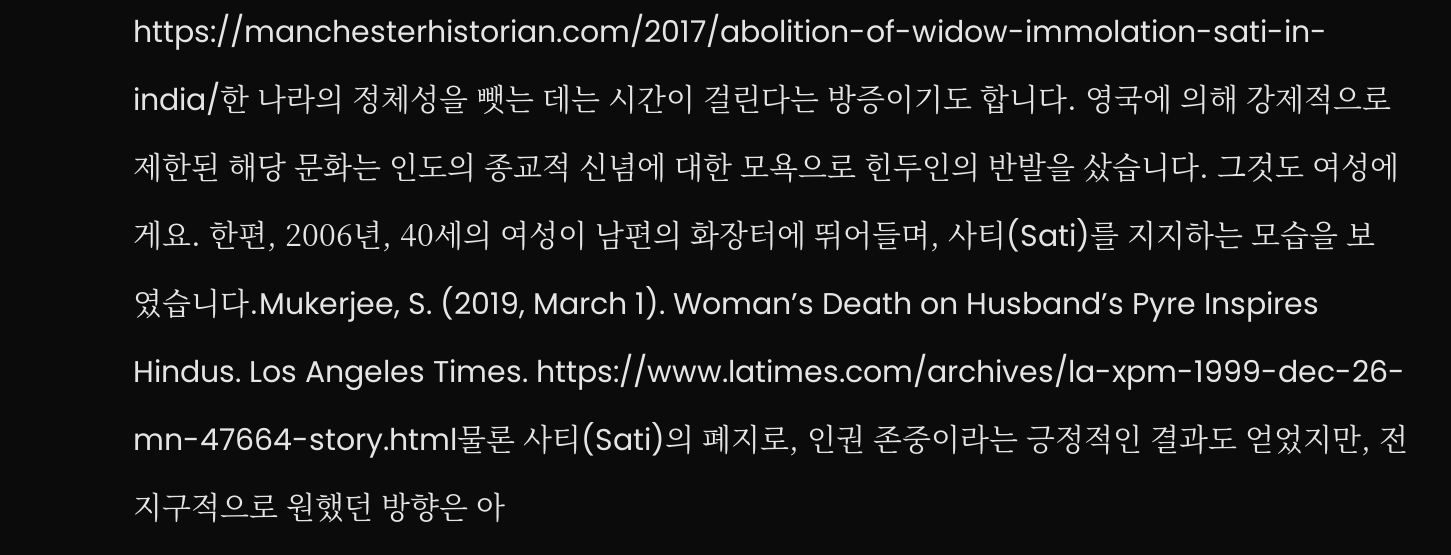https://manchesterhistorian.com/2017/abolition-of-widow-immolation-sati-in-india/한 나라의 정체성을 뺏는 데는 시간이 걸린다는 방증이기도 합니다. 영국에 의해 강제적으로 제한된 해당 문화는 인도의 종교적 신념에 대한 모욕으로 힌두인의 반발을 샀습니다. 그것도 여성에게요. 한편, 2006년, 40세의 여성이 남편의 화장터에 뛰어들며, 사티(Sati)를 지지하는 모습을 보였습니다.Mukerjee, S. (2019, March 1). Woman’s Death on Husband’s Pyre Inspires Hindus. Los Angeles Times. https://www.latimes.com/archives/la-xpm-1999-dec-26-mn-47664-story.html물론 사티(Sati)의 폐지로, 인권 존중이라는 긍정적인 결과도 얻었지만, 전 지구적으로 원했던 방향은 아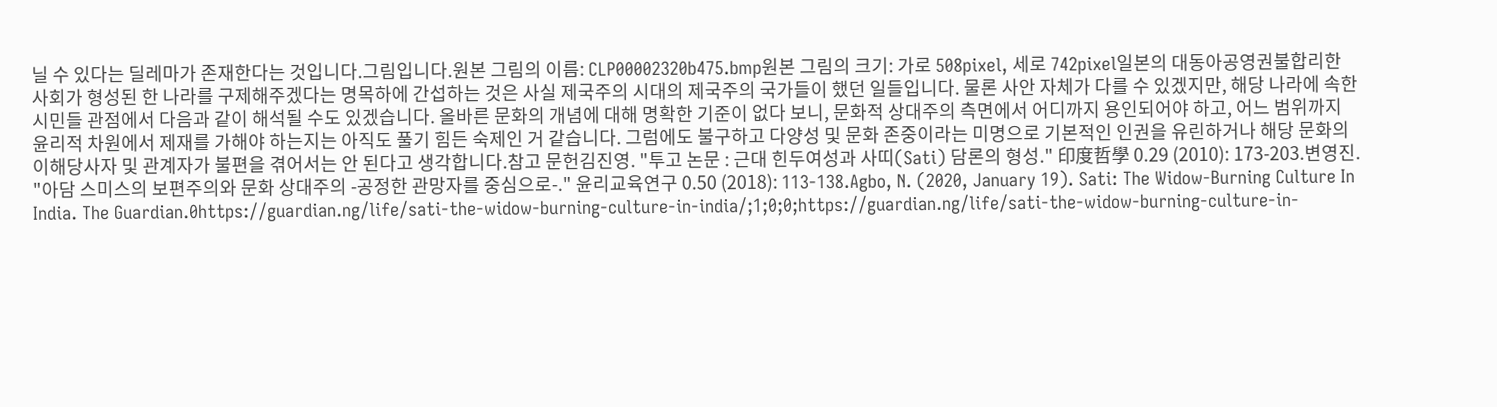닐 수 있다는 딜레마가 존재한다는 것입니다.그림입니다.원본 그림의 이름: CLP00002320b475.bmp원본 그림의 크기: 가로 508pixel, 세로 742pixel일본의 대동아공영권불합리한 사회가 형성된 한 나라를 구제해주겠다는 명목하에 간섭하는 것은 사실 제국주의 시대의 제국주의 국가들이 했던 일들입니다. 물론 사안 자체가 다를 수 있겠지만, 해당 나라에 속한 시민들 관점에서 다음과 같이 해석될 수도 있겠습니다. 올바른 문화의 개념에 대해 명확한 기준이 없다 보니, 문화적 상대주의 측면에서 어디까지 용인되어야 하고, 어느 범위까지 윤리적 차원에서 제재를 가해야 하는지는 아직도 풀기 힘든 숙제인 거 같습니다. 그럼에도 불구하고 다양성 및 문화 존중이라는 미명으로 기본적인 인권을 유린하거나 해당 문화의 이해당사자 및 관계자가 불편을 겪어서는 안 된다고 생각합니다.참고 문헌김진영. "투고 논문 : 근대 힌두여성과 사띠(Sati) 담론의 형성." 印度哲學 0.29 (2010): 173-203.변영진. "아담 스미스의 보편주의와 문화 상대주의 -공정한 관망자를 중심으로-." 윤리교육연구 0.50 (2018): 113-138.Agbo, N. (2020, January 19). Sati: The Widow-Burning Culture In India. The Guardian.0https://guardian.ng/life/sati-the-widow-burning-culture-in-india/;1;0;0;https://guardian.ng/life/sati-the-widow-burning-culture-in-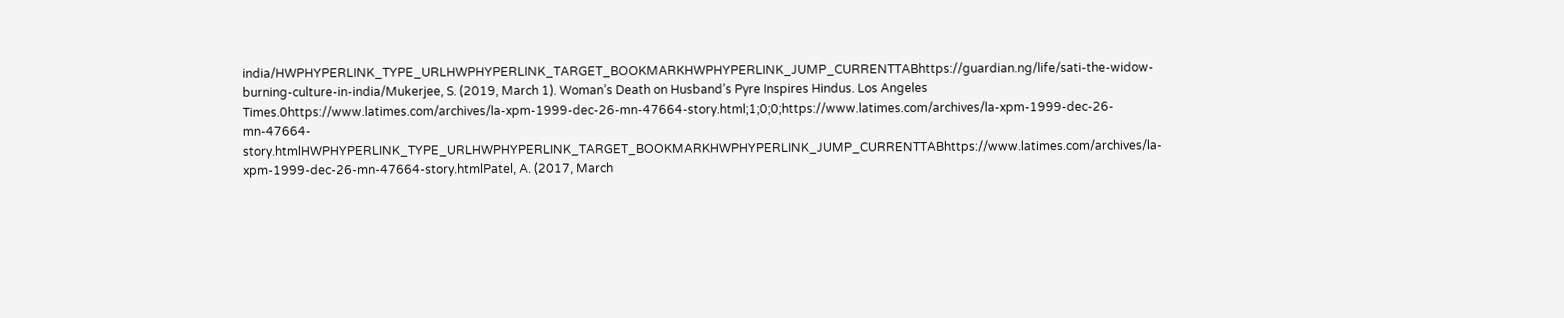india/HWPHYPERLINK_TYPE_URLHWPHYPERLINK_TARGET_BOOKMARKHWPHYPERLINK_JUMP_CURRENTTABhttps://guardian.ng/life/sati-the-widow-burning-culture-in-india/Mukerjee, S. (2019, March 1). Woman’s Death on Husband’s Pyre Inspires Hindus. Los Angeles Times.0https://www.latimes.com/archives/la-xpm-1999-dec-26-mn-47664-story.html;1;0;0;https://www.latimes.com/archives/la-xpm-1999-dec-26-mn-47664-story.htmlHWPHYPERLINK_TYPE_URLHWPHYPERLINK_TARGET_BOOKMARKHWPHYPERLINK_JUMP_CURRENTTABhttps://www.latimes.com/archives/la-xpm-1999-dec-26-mn-47664-story.htmlPatel, A. (2017, March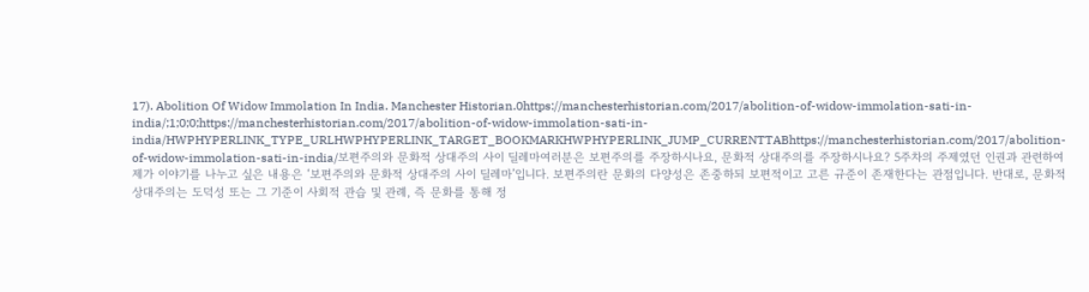17). Abolition Of Widow Immolation In India. Manchester Historian.0https://manchesterhistorian.com/2017/abolition-of-widow-immolation-sati-in-india/;1;0;0;https://manchesterhistorian.com/2017/abolition-of-widow-immolation-sati-in-india/HWPHYPERLINK_TYPE_URLHWPHYPERLINK_TARGET_BOOKMARKHWPHYPERLINK_JUMP_CURRENTTABhttps://manchesterhistorian.com/2017/abolition-of-widow-immolation-sati-in-india/보편주의와 문화적 상대주의 사이 딜레마여러분은 보편주의를 주장하시나요, 문화적 상대주의를 주장하시나요? 5주차의 주제였던 인권과 관련하여 제가 이야기를 나누고 싶은 내용은 ‘보편주의와 문화적 상대주의 사이 딜레마’입니다. 보편주의란 문화의 다양성은 존중하되 보편적이고 고른 규준이 존재한다는 관점입니다. 반대로, 문화적 상대주의는 도덕성 또는 그 기준이 사회적 관습 및 관례, 즉 문화를 통해 정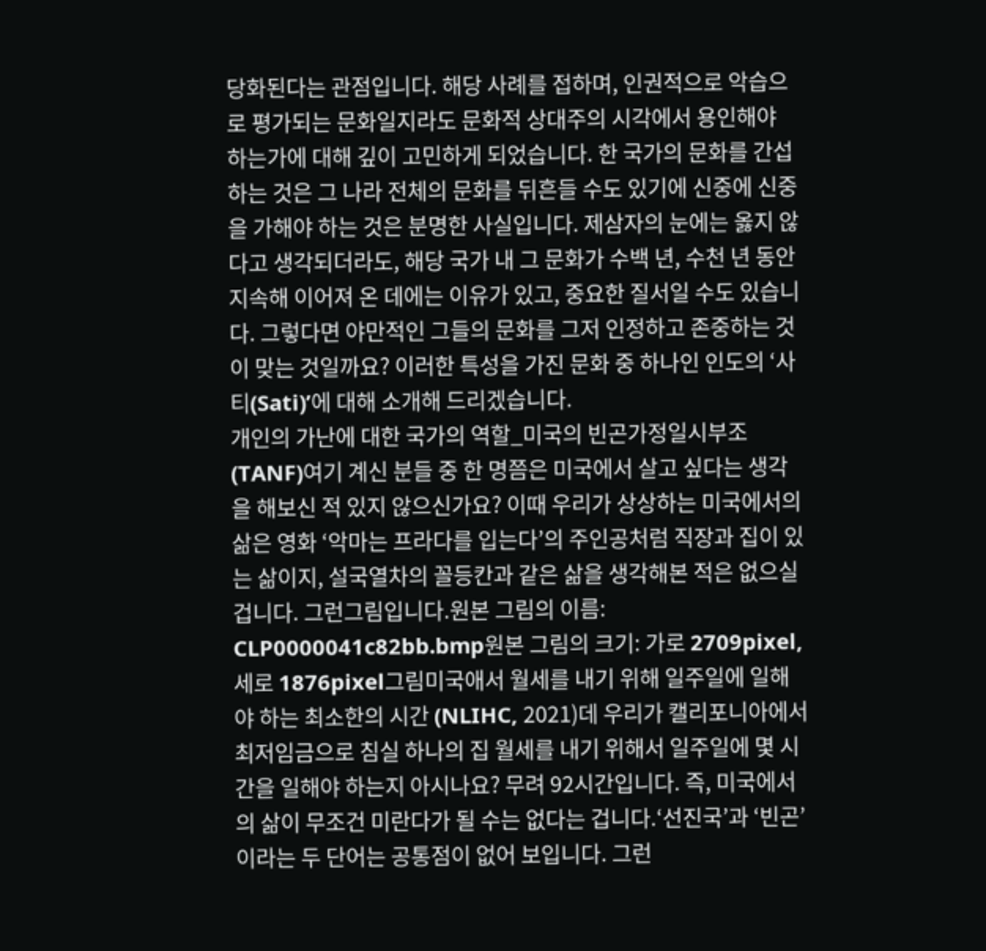당화된다는 관점입니다. 해당 사례를 접하며, 인권적으로 악습으로 평가되는 문화일지라도 문화적 상대주의 시각에서 용인해야 하는가에 대해 깊이 고민하게 되었습니다. 한 국가의 문화를 간섭하는 것은 그 나라 전체의 문화를 뒤흔들 수도 있기에 신중에 신중을 가해야 하는 것은 분명한 사실입니다. 제삼자의 눈에는 옳지 않다고 생각되더라도, 해당 국가 내 그 문화가 수백 년, 수천 년 동안 지속해 이어져 온 데에는 이유가 있고, 중요한 질서일 수도 있습니다. 그렇다면 야만적인 그들의 문화를 그저 인정하고 존중하는 것이 맞는 것일까요? 이러한 특성을 가진 문화 중 하나인 인도의 ‘사티(Sati)’에 대해 소개해 드리겠습니다.
개인의 가난에 대한 국가의 역할_미국의 빈곤가정일시부조(TANF)여기 계신 분들 중 한 명쯤은 미국에서 살고 싶다는 생각을 해보신 적 있지 않으신가요? 이때 우리가 상상하는 미국에서의 삶은 영화 ‘악마는 프라다를 입는다’의 주인공처럼 직장과 집이 있는 삶이지, 설국열차의 꼴등칸과 같은 삶을 생각해본 적은 없으실 겁니다. 그런그림입니다.원본 그림의 이름: CLP0000041c82bb.bmp원본 그림의 크기: 가로 2709pixel, 세로 1876pixel그림미국애서 월세를 내기 위해 일주일에 일해야 하는 최소한의 시간 (NLIHC, 2021)데 우리가 캘리포니아에서 최저임금으로 침실 하나의 집 월세를 내기 위해서 일주일에 몇 시간을 일해야 하는지 아시나요? 무려 92시간입니다. 즉, 미국에서의 삶이 무조건 미란다가 될 수는 없다는 겁니다.‘선진국’과 ‘빈곤’이라는 두 단어는 공통점이 없어 보입니다. 그런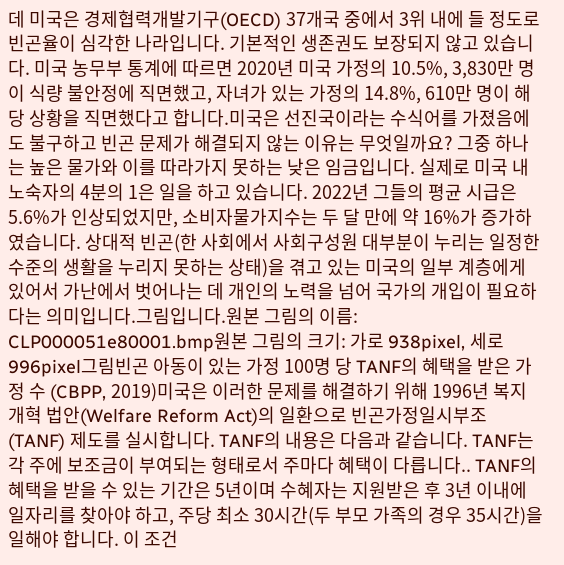데 미국은 경제협력개발기구(OECD) 37개국 중에서 3위 내에 들 정도로 빈곤율이 심각한 나라입니다. 기본적인 생존권도 보장되지 않고 있습니다. 미국 농무부 통계에 따르면 2020년 미국 가정의 10.5%, 3,830만 명이 식량 불안정에 직면했고, 자녀가 있는 가정의 14.8%, 610만 명이 해당 상황을 직면했다고 합니다.미국은 선진국이라는 수식어를 가졌음에도 불구하고 빈곤 문제가 해결되지 않는 이유는 무엇일까요? 그중 하나는 높은 물가와 이를 따라가지 못하는 낮은 임금입니다. 실제로 미국 내 노숙자의 4분의 1은 일을 하고 있습니다. 2022년 그들의 평균 시급은 5.6%가 인상되었지만, 소비자물가지수는 두 달 만에 약 16%가 증가하였습니다. 상대적 빈곤(한 사회에서 사회구성원 대부분이 누리는 일정한 수준의 생활을 누리지 못하는 상태)을 겪고 있는 미국의 일부 계층에게 있어서 가난에서 벗어나는 데 개인의 노력을 넘어 국가의 개입이 필요하다는 의미입니다.그림입니다.원본 그림의 이름: CLP000051e80001.bmp원본 그림의 크기: 가로 938pixel, 세로 996pixel그림빈곤 아동이 있는 가정 100명 당 TANF의 혜택을 받은 가정 수 (CBPP, 2019)미국은 이러한 문제를 해결하기 위해 1996년 복지 개혁 법안(Welfare Reform Act)의 일환으로 빈곤가정일시부조(TANF) 제도를 실시합니다. TANF의 내용은 다음과 같습니다. TANF는 각 주에 보조금이 부여되는 형태로서 주마다 혜택이 다릅니다.. TANF의 혜택을 받을 수 있는 기간은 5년이며 수혜자는 지원받은 후 3년 이내에 일자리를 찾아야 하고, 주당 최소 30시간(두 부모 가족의 경우 35시간)을 일해야 합니다. 이 조건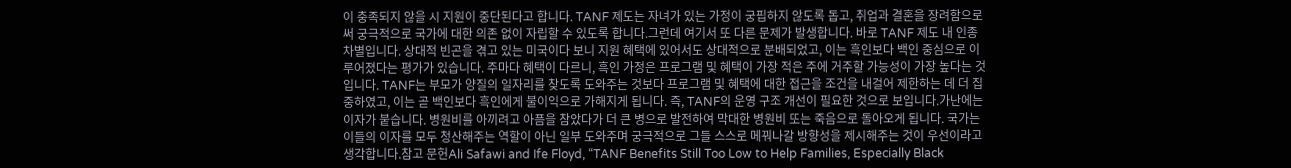이 충족되지 않을 시 지원이 중단된다고 합니다. TANF 제도는 자녀가 있는 가정이 궁핍하지 않도록 돕고, 취업과 결혼을 장려함으로써 궁극적으로 국가에 대한 의존 없이 자립할 수 있도록 합니다.그런데 여기서 또 다른 문제가 발생합니다. 바로 TANF 제도 내 인종차별입니다. 상대적 빈곤을 겪고 있는 미국이다 보니 지원 혜택에 있어서도 상대적으로 분배되었고, 이는 흑인보다 백인 중심으로 이루어졌다는 평가가 있습니다. 주마다 혜택이 다르니, 흑인 가정은 프로그램 및 혜택이 가장 적은 주에 거주할 가능성이 가장 높다는 것입니다. TANF는 부모가 양질의 일자리를 찾도록 도와주는 것보다 프로그램 및 혜택에 대한 접근을 조건을 내걸어 제한하는 데 더 집중하였고, 이는 곧 백인보다 흑인에게 불이익으로 가해지게 됩니다. 즉, TANF의 운영 구조 개선이 필요한 것으로 보입니다.가난에는 이자가 붙습니다. 병원비를 아끼려고 아픔을 참았다가 더 큰 병으로 발전하여 막대한 병원비 또는 죽음으로 돌아오게 됩니다. 국가는 이들의 이자를 모두 청산해주는 역할이 아닌 일부 도와주며 궁극적으로 그들 스스로 메꿔나갈 방향성을 제시해주는 것이 우선이라고 생각합니다.참고 문헌Ali Safawi and Ife Floyd, “TANF Benefits Still Too Low to Help Families, Especially Black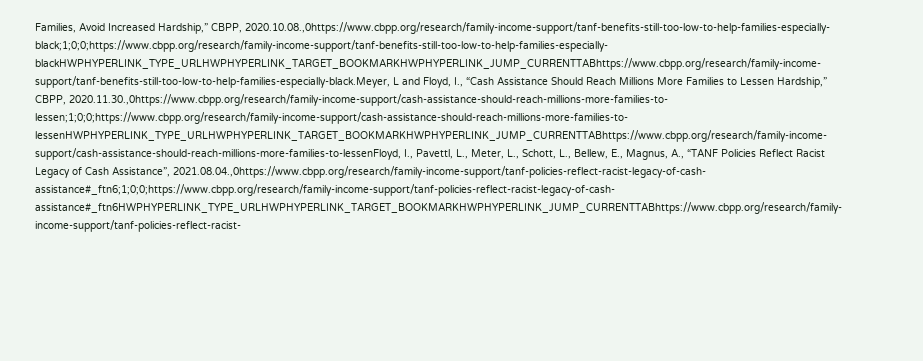Families, Avoid Increased Hardship,” CBPP, 2020.10.08.,0https://www.cbpp.org/research/family-income-support/tanf-benefits-still-too-low-to-help-families-especially-black;1;0;0;https://www.cbpp.org/research/family-income-support/tanf-benefits-still-too-low-to-help-families-especially-blackHWPHYPERLINK_TYPE_URLHWPHYPERLINK_TARGET_BOOKMARKHWPHYPERLINK_JUMP_CURRENTTABhttps://www.cbpp.org/research/family-income-support/tanf-benefits-still-too-low-to-help-families-especially-black.Meyer, L and Floyd, I., “Cash Assistance Should Reach Millions More Families to Lessen Hardship,” CBPP, 2020.11.30.,0https://www.cbpp.org/research/family-income-support/cash-assistance-should-reach-millions-more-families-to-lessen;1;0;0;https://www.cbpp.org/research/family-income-support/cash-assistance-should-reach-millions-more-families-to-lessenHWPHYPERLINK_TYPE_URLHWPHYPERLINK_TARGET_BOOKMARKHWPHYPERLINK_JUMP_CURRENTTABhttps://www.cbpp.org/research/family-income-support/cash-assistance-should-reach-millions-more-families-to-lessenFloyd, I., Pavettl, L., Meter, L., Schott, L., Bellew, E., Magnus, A., “TANF Policies Reflect Racist Legacy of Cash Assistance”, 2021.08.04.,0https://www.cbpp.org/research/family-income-support/tanf-policies-reflect-racist-legacy-of-cash-assistance#_ftn6;1;0;0;https://www.cbpp.org/research/family-income-support/tanf-policies-reflect-racist-legacy-of-cash-assistance#_ftn6HWPHYPERLINK_TYPE_URLHWPHYPERLINK_TARGET_BOOKMARKHWPHYPERLINK_JUMP_CURRENTTABhttps://www.cbpp.org/research/family-income-support/tanf-policies-reflect-racist-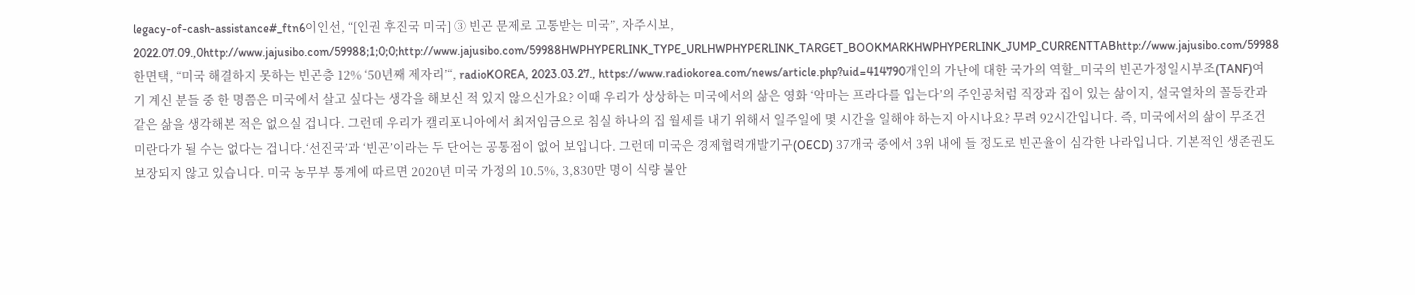legacy-of-cash-assistance#_ftn6이인선, “[인권 후진국 미국] ③ 빈곤 문제로 고통받는 미국”, 자주시보, 2022.07.09.,0http://www.jajusibo.com/59988;1;0;0;http://www.jajusibo.com/59988HWPHYPERLINK_TYPE_URLHWPHYPERLINK_TARGET_BOOKMARKHWPHYPERLINK_JUMP_CURRENTTABhttp://www.jajusibo.com/59988한면택, “미국 해결하지 못하는 빈곤층 12% ‘50년째 제자리’“, radioKOREA, 2023.03.27., https://www.radiokorea.com/news/article.php?uid=414790개인의 가난에 대한 국가의 역할_미국의 빈곤가정일시부조(TANF)여기 계신 분들 중 한 명쯤은 미국에서 살고 싶다는 생각을 해보신 적 있지 않으신가요? 이때 우리가 상상하는 미국에서의 삶은 영화 ‘악마는 프라다를 입는다’의 주인공처럼 직장과 집이 있는 삶이지, 설국열차의 꼴등칸과 같은 삶을 생각해본 적은 없으실 겁니다. 그런데 우리가 캘리포니아에서 최저임금으로 침실 하나의 집 월세를 내기 위해서 일주일에 몇 시간을 일해야 하는지 아시나요? 무려 92시간입니다. 즉, 미국에서의 삶이 무조건 미란다가 될 수는 없다는 겁니다.‘선진국’과 ‘빈곤’이라는 두 단어는 공통점이 없어 보입니다. 그런데 미국은 경제협력개발기구(OECD) 37개국 중에서 3위 내에 들 정도로 빈곤율이 심각한 나라입니다. 기본적인 생존권도 보장되지 않고 있습니다. 미국 농무부 통계에 따르면 2020년 미국 가정의 10.5%, 3,830만 명이 식량 불안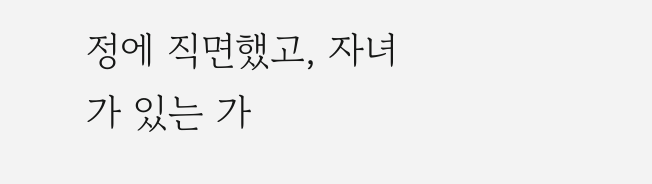정에 직면했고, 자녀가 있는 가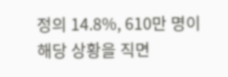정의 14.8%, 610만 명이 해당 상황을 직면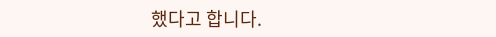했다고 합니다.